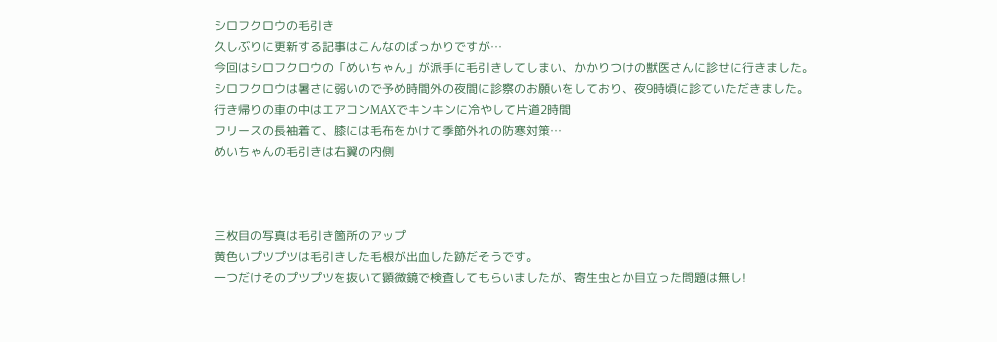シロフクロウの毛引き
久しぶりに更新する記事はこんなのばっかりですが…
今回はシロフクロウの「めいちゃん」が派手に毛引きしてしまい、かかりつけの獣医さんに診せに行きました。
シロフクロウは暑さに弱いので予め時間外の夜間に診察のお願いをしており、夜9時頃に診ていただきました。
行き帰りの車の中はエアコンMAXでキンキンに冷やして片道2時間
フリースの長袖着て、膝には毛布をかけて季節外れの防寒対策…
めいちゃんの毛引きは右翼の内側



三枚目の写真は毛引き箇所のアップ
黄色いプツプツは毛引きした毛根が出血した跡だそうです。
一つだけそのプツプツを抜いて顕微鏡で検査してもらいましたが、寄生虫とか目立った問題は無し!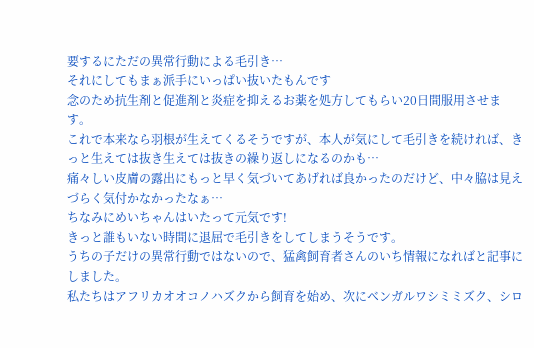要するにただの異常行動による毛引き…
それにしてもまぁ派手にいっぱい抜いたもんです
念のため抗生剤と促進剤と炎症を抑えるお薬を処方してもらい20日間服用させます。
これで本来なら羽根が生えてくるそうですが、本人が気にして毛引きを続ければ、きっと生えては抜き生えては抜きの繰り返しになるのかも…
痛々しい皮膚の露出にもっと早く気づいてあげれば良かったのだけど、中々脇は見えづらく気付かなかったなぁ…
ちなみにめいちゃんはいたって元気です!
きっと誰もいない時間に退屈で毛引きをしてしまうそうです。
うちの子だけの異常行動ではないので、猛禽飼育者さんのいち情報になればと記事にしました。
私たちはアフリカオオコノハズクから飼育を始め、次にベンガルワシミミズク、シロ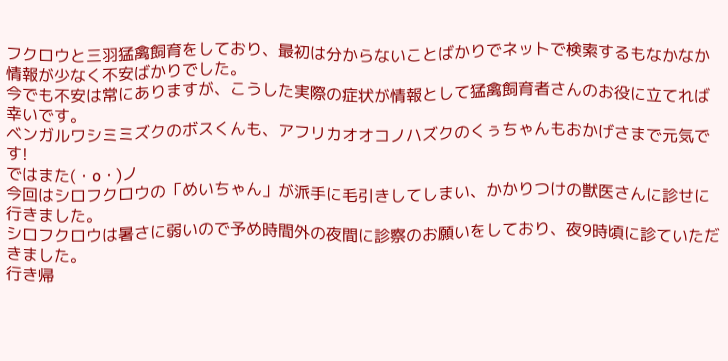フクロウと三羽猛禽飼育をしており、最初は分からないことばかりでネットで検索するもなかなか情報が少なく不安ばかりでした。
今でも不安は常にありますが、こうした実際の症状が情報として猛禽飼育者さんのお役に立てれば幸いです。
ベンガルワシミミズクのボスくんも、アフリカオオコノハズクのくぅちゃんもおかげさまで元気です!
ではまた(・o・)ノ
今回はシロフクロウの「めいちゃん」が派手に毛引きしてしまい、かかりつけの獣医さんに診せに行きました。
シロフクロウは暑さに弱いので予め時間外の夜間に診察のお願いをしており、夜9時頃に診ていただきました。
行き帰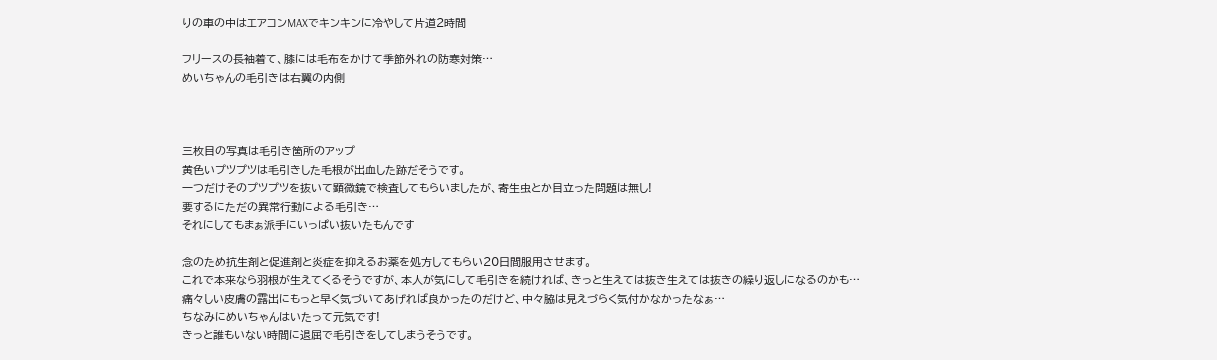りの車の中はエアコンMAXでキンキンに冷やして片道2時間

フリースの長袖着て、膝には毛布をかけて季節外れの防寒対策…
めいちゃんの毛引きは右翼の内側



三枚目の写真は毛引き箇所のアップ
黄色いプツプツは毛引きした毛根が出血した跡だそうです。
一つだけそのプツプツを抜いて顕微鏡で検査してもらいましたが、寄生虫とか目立った問題は無し!
要するにただの異常行動による毛引き…
それにしてもまぁ派手にいっぱい抜いたもんです

念のため抗生剤と促進剤と炎症を抑えるお薬を処方してもらい20日間服用させます。
これで本来なら羽根が生えてくるそうですが、本人が気にして毛引きを続ければ、きっと生えては抜き生えては抜きの繰り返しになるのかも…
痛々しい皮膚の露出にもっと早く気づいてあげれば良かったのだけど、中々脇は見えづらく気付かなかったなぁ…
ちなみにめいちゃんはいたって元気です!
きっと誰もいない時間に退屈で毛引きをしてしまうそうです。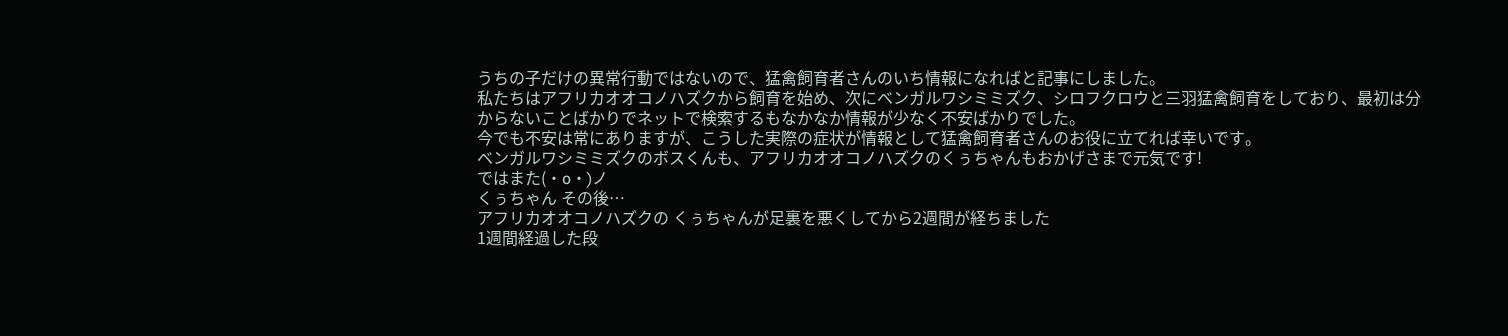うちの子だけの異常行動ではないので、猛禽飼育者さんのいち情報になればと記事にしました。
私たちはアフリカオオコノハズクから飼育を始め、次にベンガルワシミミズク、シロフクロウと三羽猛禽飼育をしており、最初は分からないことばかりでネットで検索するもなかなか情報が少なく不安ばかりでした。
今でも不安は常にありますが、こうした実際の症状が情報として猛禽飼育者さんのお役に立てれば幸いです。
ベンガルワシミミズクのボスくんも、アフリカオオコノハズクのくぅちゃんもおかげさまで元気です!
ではまた(・o・)ノ
くぅちゃん その後…
アフリカオオコノハズクの くぅちゃんが足裏を悪くしてから2週間が経ちました
1週間経過した段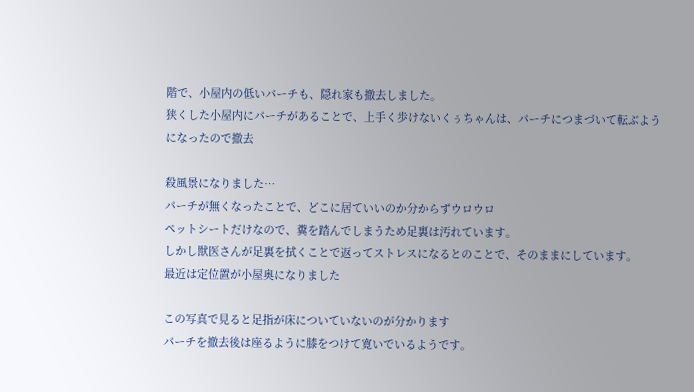階で、小屋内の低いパーチも、隠れ家も撤去しました。
狭くした小屋内にパーチがあることで、上手く歩けないくぅちゃんは、パーチにつまづいて転ぶようになったので撤去

殺風景になりました…
パーチが無くなったことで、どこに居ていいのか分からずウロウロ
ペットシートだけなので、糞を踏んでしまうため足裏は汚れています。
しかし獣医さんが足裏を拭くことで返ってストレスになるとのことで、そのままにしています。
最近は定位置が小屋奥になりました

この写真で見ると足指が床についていないのが分かります
パーチを撤去後は座るように膝をつけて寛いでいるようです。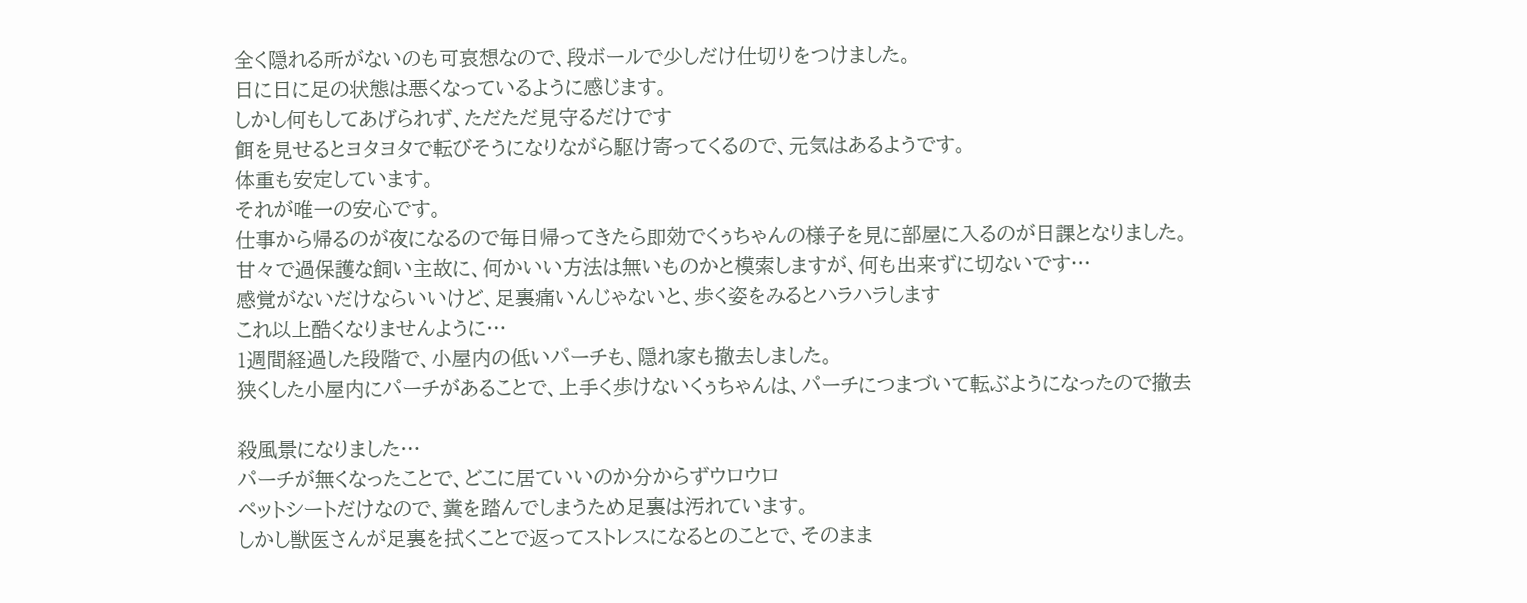全く隠れる所がないのも可哀想なので、段ボールで少しだけ仕切りをつけました。
日に日に足の状態は悪くなっているように感じます。
しかし何もしてあげられず、ただただ見守るだけです
餌を見せるとヨタヨタで転びそうになりながら駆け寄ってくるので、元気はあるようです。
体重も安定しています。
それが唯一の安心です。
仕事から帰るのが夜になるので毎日帰ってきたら即効でくぅちゃんの様子を見に部屋に入るのが日課となりました。
甘々で過保護な飼い主故に、何かいい方法は無いものかと模索しますが、何も出来ずに切ないです…
感覚がないだけならいいけど、足裏痛いんじゃないと、歩く姿をみるとハラハラします
これ以上酷くなりませんように…
1週間経過した段階で、小屋内の低いパーチも、隠れ家も撤去しました。
狭くした小屋内にパーチがあることで、上手く歩けないくぅちゃんは、パーチにつまづいて転ぶようになったので撤去

殺風景になりました…
パーチが無くなったことで、どこに居ていいのか分からずウロウロ
ペットシートだけなので、糞を踏んでしまうため足裏は汚れています。
しかし獣医さんが足裏を拭くことで返ってストレスになるとのことで、そのまま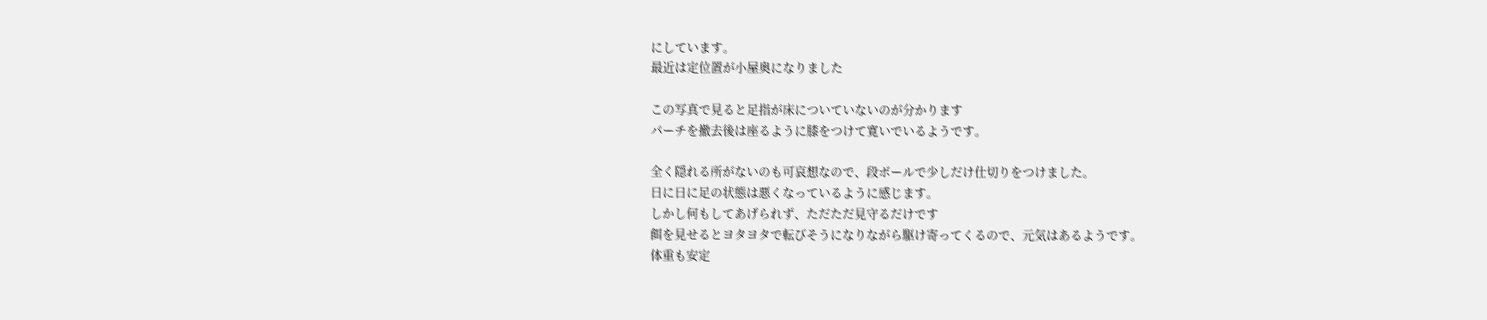にしています。
最近は定位置が小屋奥になりました

この写真で見ると足指が床についていないのが分かります
パーチを撤去後は座るように膝をつけて寛いでいるようです。

全く隠れる所がないのも可哀想なので、段ボールで少しだけ仕切りをつけました。
日に日に足の状態は悪くなっているように感じます。
しかし何もしてあげられず、ただただ見守るだけです
餌を見せるとヨタヨタで転びそうになりながら駆け寄ってくるので、元気はあるようです。
体重も安定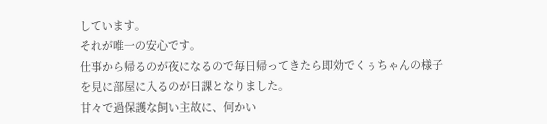しています。
それが唯一の安心です。
仕事から帰るのが夜になるので毎日帰ってきたら即効でくぅちゃんの様子を見に部屋に入るのが日課となりました。
甘々で過保護な飼い主故に、何かい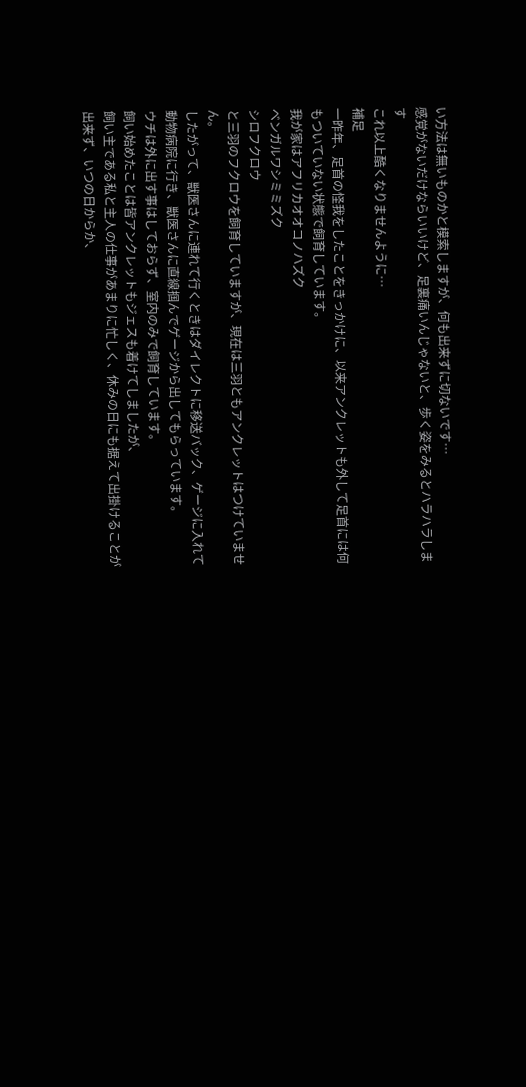い方法は無いものかと模索しますが、何も出来ずに切ないです…
感覚がないだけならいいけど、足裏痛いんじゃないと、歩く姿をみるとハラハラします
これ以上酷くなりませんように…
補足
一昨年、足首の怪我をしたことをきっかけに、以来アンクレットも外して足首には何もついていない状態で飼育しています。
我が家はアフリカオオコノハズク
ベンガルワシミミズク
シロフクロウ
と三羽のフクロウを飼育していますが、現在は三羽ともアンクレットはつけていません。
したがって、獣医さんに連れて行くときはダイレクトに移送バック、ゲージに入れて動物病院に行き、獣医さんに直線掴んでゲージから出してもらっています。
ウチは外に出す事はしておらず、室内のみで飼育しています。
飼い始めたことは皆アンクレットもジェスも着けてしましたが、
飼い主である私と主人の仕事があまりに忙しく、休みの日にも据えて出掛けることが出来ず、いつの日からか、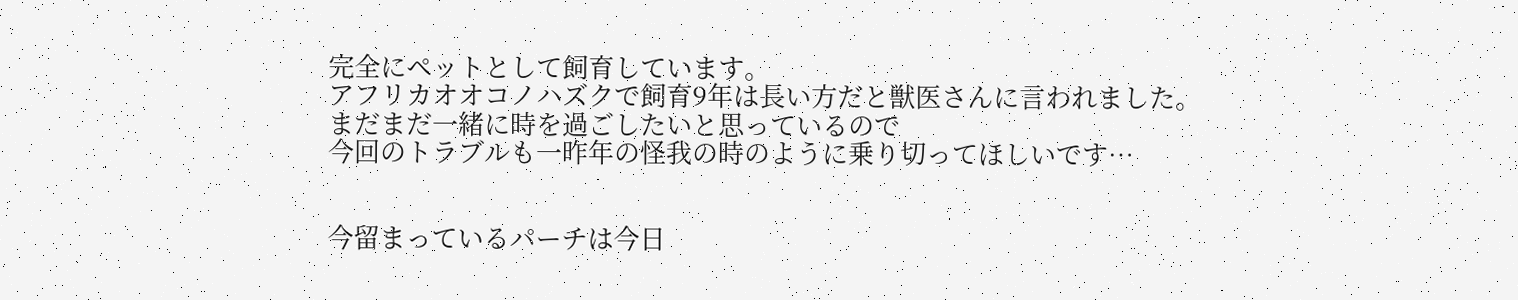完全にペットとして飼育しています。
アフリカオオコノハズクで飼育9年は長い方だと獣医さんに言われました。
まだまだ一緒に時を過ごしたいと思っているので
今回のトラブルも一昨年の怪我の時のように乗り切ってほしいです…


今留まっているパーチは今日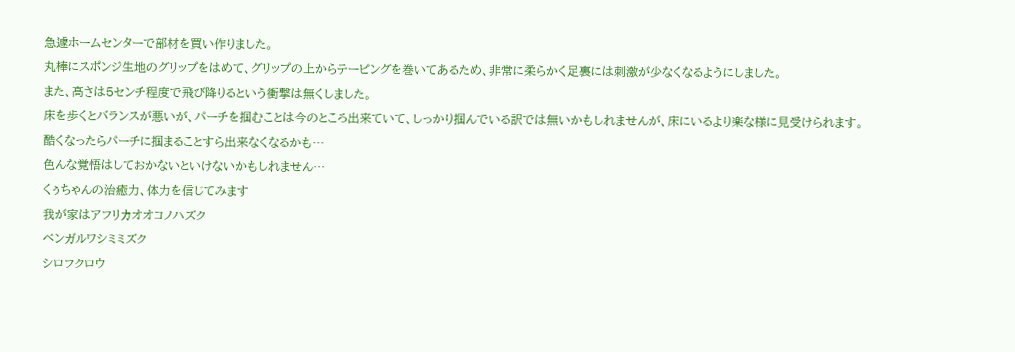急遽ホームセンターで部材を買い作りました。
丸棒にスポンジ生地のグリップをはめて、グリップの上からテーピングを巻いてあるため、非常に柔らかく足裏には刺激が少なくなるようにしました。
また、高さは5センチ程度で飛び降りるという衝撃は無くしました。
床を歩くとバランスが悪いが、パーチを掴むことは今のところ出来ていて、しっかり掴んでいる訳では無いかもしれませんが、床にいるより楽な様に見受けられます。
酷くなったらパーチに掴まることすら出来なくなるかも…
色んな覚悟はしておかないといけないかもしれません…
くぅちゃんの治癒力、体力を信じてみます
我が家はアフリカオオコノハズク
ベンガルワシミミズク
シロフクロウ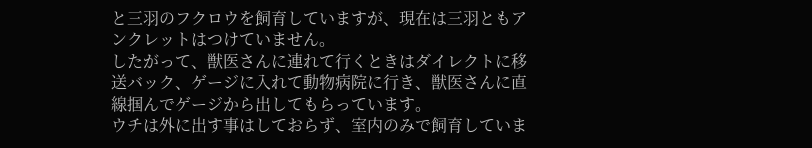と三羽のフクロウを飼育していますが、現在は三羽ともアンクレットはつけていません。
したがって、獣医さんに連れて行くときはダイレクトに移送バック、ゲージに入れて動物病院に行き、獣医さんに直線掴んでゲージから出してもらっています。
ウチは外に出す事はしておらず、室内のみで飼育していま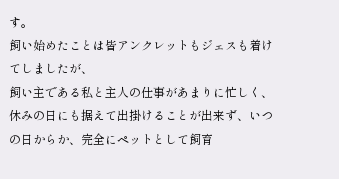す。
飼い始めたことは皆アンクレットもジェスも着けてしましたが、
飼い主である私と主人の仕事があまりに忙しく、休みの日にも据えて出掛けることが出来ず、いつの日からか、完全にペットとして飼育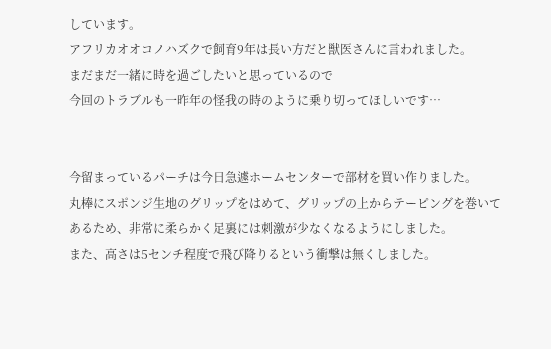しています。
アフリカオオコノハズクで飼育9年は長い方だと獣医さんに言われました。
まだまだ一緒に時を過ごしたいと思っているので
今回のトラブルも一昨年の怪我の時のように乗り切ってほしいです…


今留まっているパーチは今日急遽ホームセンターで部材を買い作りました。
丸棒にスポンジ生地のグリップをはめて、グリップの上からテーピングを巻いてあるため、非常に柔らかく足裏には刺激が少なくなるようにしました。
また、高さは5センチ程度で飛び降りるという衝撃は無くしました。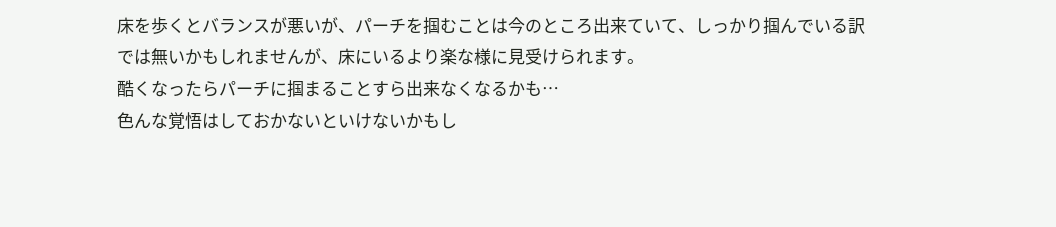床を歩くとバランスが悪いが、パーチを掴むことは今のところ出来ていて、しっかり掴んでいる訳では無いかもしれませんが、床にいるより楽な様に見受けられます。
酷くなったらパーチに掴まることすら出来なくなるかも…
色んな覚悟はしておかないといけないかもし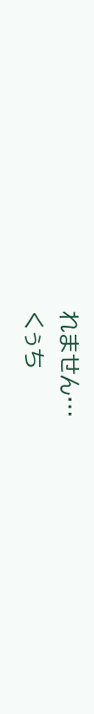れません…
くぅち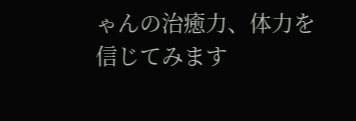ゃんの治癒力、体力を信じてみます